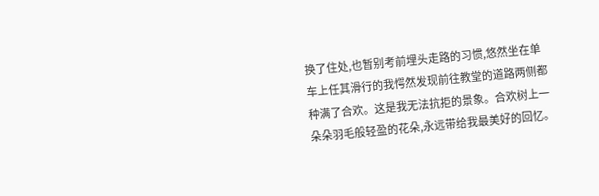换了住处,也暂别考前埋头走路的习惯,悠然坐在单车上任其滑行的我愕然发现前往教堂的道路两侧都种满了合欢。这是我无法抗拒的景象。合欢树上一朵朵羽毛般轻盈的花朵,永远带给我最美好的回忆。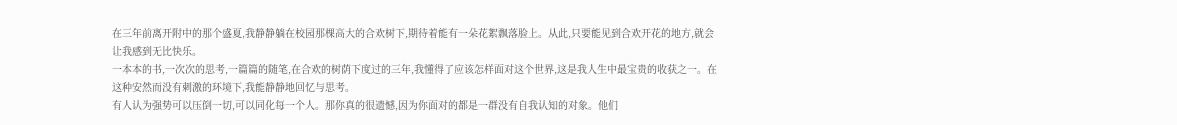在三年前离开附中的那个盛夏,我静静躺在校园那棵高大的合欢树下,期待着能有一朵花絮飘落脸上。从此,只要能见到合欢开花的地方,就会让我感到无比快乐。
一本本的书,一次次的思考,一篇篇的随笔,在合欢的树荫下度过的三年,我懂得了应该怎样面对这个世界,这是我人生中最宝贵的收获之一。在这种安然而没有刺激的环境下,我能静静地回忆与思考。
有人认为强势可以压倒一切,可以同化每一个人。那你真的很遗憾,因为你面对的都是一群没有自我认知的对象。他们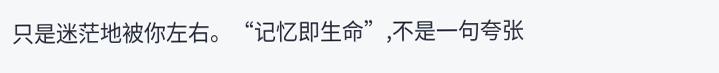只是迷茫地被你左右。“记忆即生命”,不是一句夸张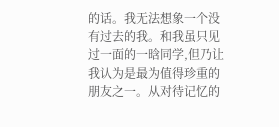的话。我无法想象一个没有过去的我。和我虽只见过一面的一晗同学,但乃让我认为是最为值得珍重的朋友之一。从对待记忆的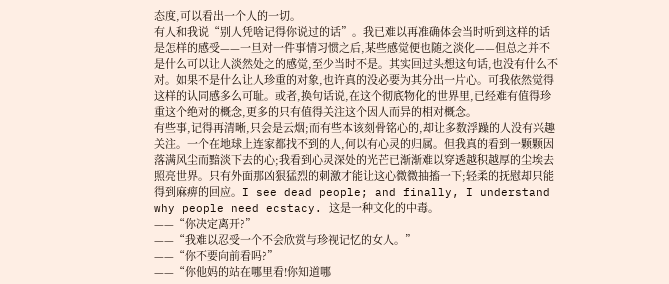态度,可以看出一个人的一切。
有人和我说“别人凭啥记得你说过的话”。我已难以再准确体会当时听到这样的话是怎样的感受——一旦对一件事情习惯之后,某些感觉便也随之淡化——但总之并不是什么可以让人淡然处之的感觉,至少当时不是。其实回过头想这句话,也没有什么不对。如果不是什么让人珍重的对象,也许真的没必要为其分出一片心。可我依然觉得这样的认同感多么可耻。或者,换句话说,在这个彻底物化的世界里,已经难有值得珍重这个绝对的概念,更多的只有值得关注这个因人而异的相对概念。
有些事,记得再清晰,只会是云烟;而有些本该刻骨铭心的,却让多数浮躁的人没有兴趣关注。一个在地球上连家都找不到的人,何以有心灵的归属。但我真的看到一颗颗因落满风尘而黯淡下去的心;我看到心灵深处的光芒已渐渐难以穿透越积越厚的尘埃去照亮世界。只有外面那凶狠猛烈的刺激才能让这心微微抽搐一下;轻柔的抚慰却只能得到麻痹的回应。I see dead people; and finally, I understand why people need ecstacy. 这是一种文化的中毒。
——“你决定离开?”
——“我难以忍受一个不会欣赏与珍视记忆的女人。”
——“你不要向前看吗?”
——“你他妈的站在哪里看!你知道哪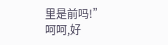里是前吗!”
呵呵,好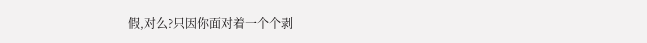假,对么?只因你面对着一个个剥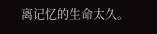离记忆的生命太久。